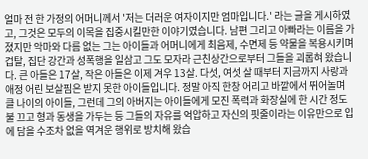얼마 전 한 가정의 어머니께서 '저는 더러운 여자이지만 엄마입니다.' 라는 글을 게시하였고, 그것은 모두의 이목을 집중시킬만한 이야기였습니다. 남편 그리고 아빠라는 이름을 가졌지만 악마와 다름 없는 그는 아이들과 어머니에게 최음제, 수면제 등 약물을 복용시키며 겁탈, 집단 강간과 성폭행을 일삼고 그도 모자라 근친상간으로부터 그들을 괴롭혀 왔습니다. 큰 아들은 17살, 작은 아들은 이제 겨우 13살. 다섯, 여섯 살 때부터 지금까지 사랑과 애정 어린 보살핌은 받지 못한 아이들입니다. 정말 아직 한창 어리고 바깥에서 뛰어놀며 클 나이의 아이들, 그런데 그의 아버지는 아이들에게 모진 폭력과 화장실에 한 시간 정도 불 끄고 형과 동생을 가두는 등 그들의 자유를 억압하고 자신의 핏줄이라는 이유만으로 입에 담을 수조차 없을 역겨운 행위로 방치해 왔습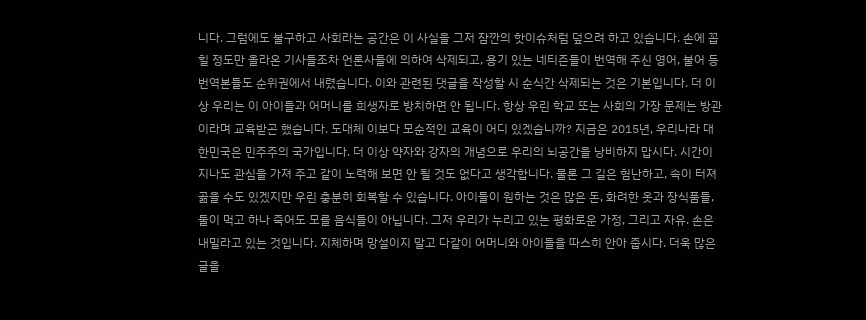니다. 그럼에도 불구하고 사회라는 공간은 이 사실을 그저 잠깐의 핫이슈처럼 덮으려 하고 있습니다. 손에 꼽힐 정도만 올라온 기사들조차 언론사들에 의하여 삭제되고, 용기 있는 네티즌들이 번역해 주신 영어, 불어 등 번역본들도 순위권에서 내렸습니다. 이와 관련된 댓글을 작성할 시 순식간 삭제되는 것은 기본입니다. 더 이상 우리는 이 아이들과 어머니를 희생자로 방치하면 안 됩니다. 항상 우린 학교 또는 사회의 가장 문제는 방관이라며 교육받곤 했습니다. 도대체 이보다 모순적인 교육이 어디 있겠습니까? 지금은 2015년, 우리나라 대한민국은 민주주의 국가입니다. 더 이상 약자와 강자의 개념으로 우리의 뇌공간을 낭비하지 맙시다. 시간이 지나도 관심을 가져 주고 같이 노력해 보면 안 될 것도 없다고 생각합니다. 물론 그 길은 험난하고, 속이 터져 곪을 수도 있겠지만 우린 충분히 회복할 수 있습니다. 아이들이 원하는 것은 많은 돈, 화려한 옷과 장식품들, 둘이 먹고 하나 죽어도 모를 음식들이 아닙니다. 그저 우리가 누리고 있는 평화로운 가정, 그리고 자유. 손은 내밀라고 있는 것입니다. 지체하며 망설이지 말고 다같이 어머니와 아이들을 따스히 안아 줍시다. 더욱 많은 글을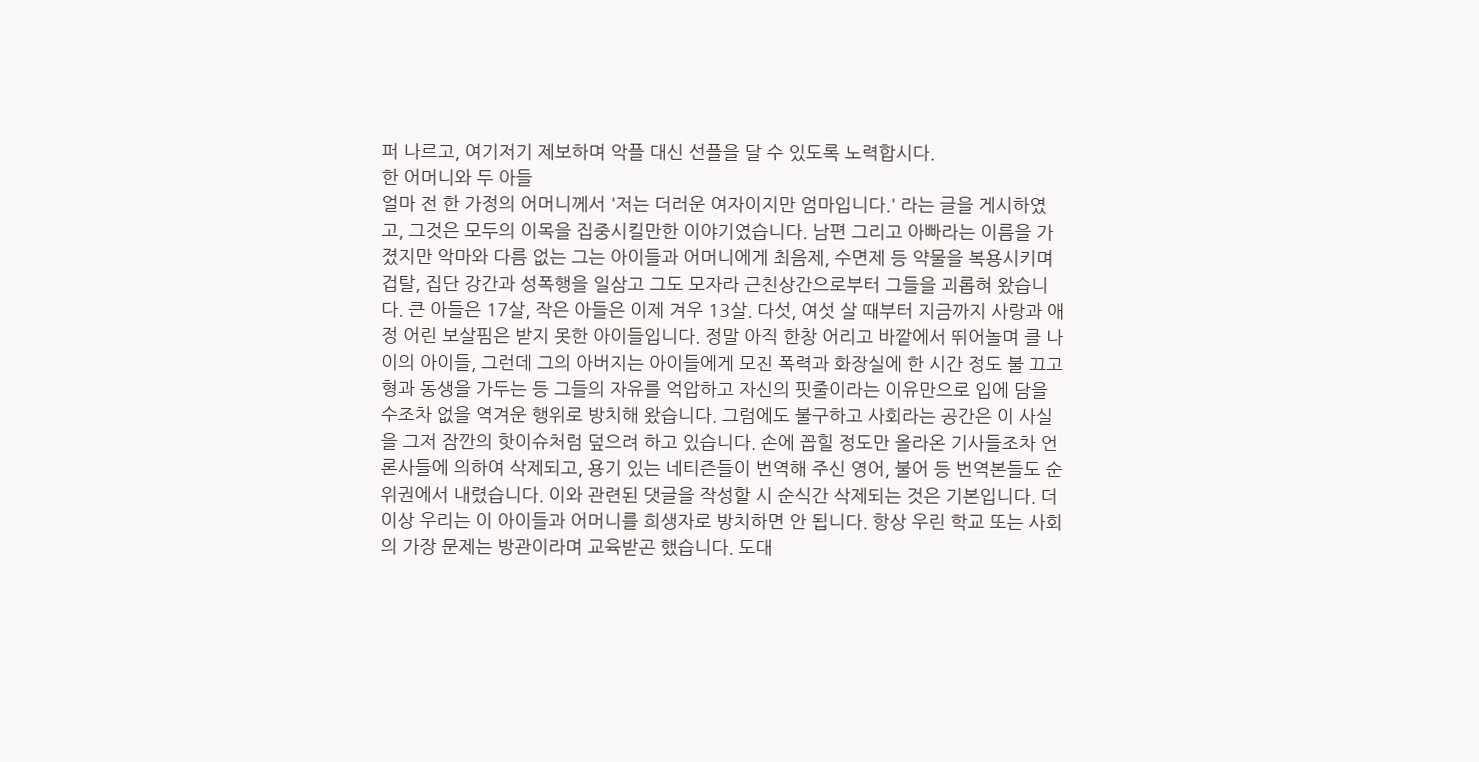퍼 나르고, 여기저기 제보하며 악플 대신 선플을 달 수 있도록 노력합시다.
한 어머니와 두 아들
얼마 전 한 가정의 어머니께서 '저는 더러운 여자이지만 엄마입니다.' 라는 글을 게시하였고, 그것은 모두의 이목을 집중시킬만한 이야기였습니다. 남편 그리고 아빠라는 이름을 가졌지만 악마와 다름 없는 그는 아이들과 어머니에게 최음제, 수면제 등 약물을 복용시키며 겁탈, 집단 강간과 성폭행을 일삼고 그도 모자라 근친상간으로부터 그들을 괴롭혀 왔습니다. 큰 아들은 17살, 작은 아들은 이제 겨우 13살. 다섯, 여섯 살 때부터 지금까지 사랑과 애정 어린 보살핌은 받지 못한 아이들입니다. 정말 아직 한창 어리고 바깥에서 뛰어놀며 클 나이의 아이들, 그런데 그의 아버지는 아이들에게 모진 폭력과 화장실에 한 시간 정도 불 끄고 형과 동생을 가두는 등 그들의 자유를 억압하고 자신의 핏줄이라는 이유만으로 입에 담을 수조차 없을 역겨운 행위로 방치해 왔습니다. 그럼에도 불구하고 사회라는 공간은 이 사실을 그저 잠깐의 핫이슈처럼 덮으려 하고 있습니다. 손에 꼽힐 정도만 올라온 기사들조차 언론사들에 의하여 삭제되고, 용기 있는 네티즌들이 번역해 주신 영어, 불어 등 번역본들도 순위권에서 내렸습니다. 이와 관련된 댓글을 작성할 시 순식간 삭제되는 것은 기본입니다. 더 이상 우리는 이 아이들과 어머니를 희생자로 방치하면 안 됩니다. 항상 우린 학교 또는 사회의 가장 문제는 방관이라며 교육받곤 했습니다. 도대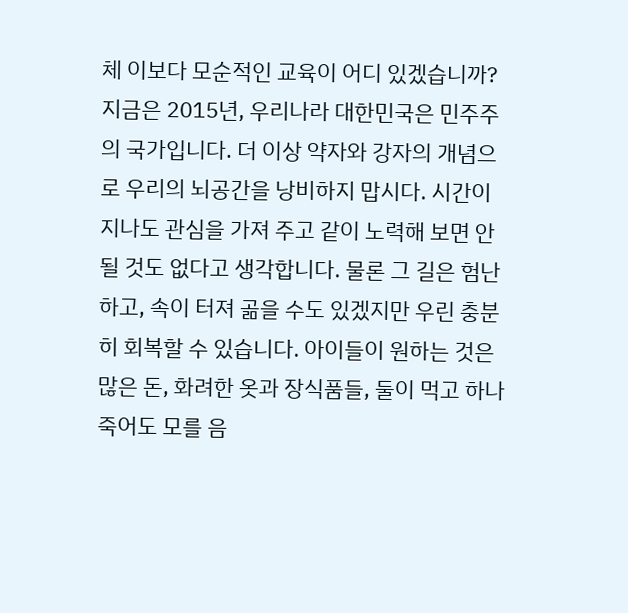체 이보다 모순적인 교육이 어디 있겠습니까? 지금은 2015년, 우리나라 대한민국은 민주주의 국가입니다. 더 이상 약자와 강자의 개념으로 우리의 뇌공간을 낭비하지 맙시다. 시간이 지나도 관심을 가져 주고 같이 노력해 보면 안 될 것도 없다고 생각합니다. 물론 그 길은 험난하고, 속이 터져 곪을 수도 있겠지만 우린 충분히 회복할 수 있습니다. 아이들이 원하는 것은 많은 돈, 화려한 옷과 장식품들, 둘이 먹고 하나 죽어도 모를 음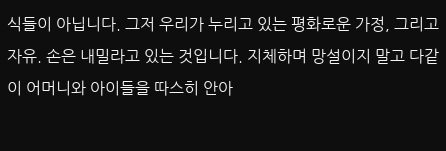식들이 아닙니다. 그저 우리가 누리고 있는 평화로운 가정, 그리고 자유. 손은 내밀라고 있는 것입니다. 지체하며 망설이지 말고 다같이 어머니와 아이들을 따스히 안아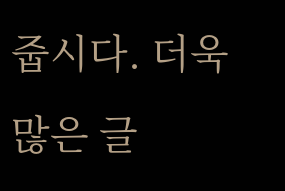줍시다. 더욱 많은 글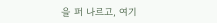을 퍼 나르고, 여기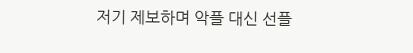저기 제보하며 악플 대신 선플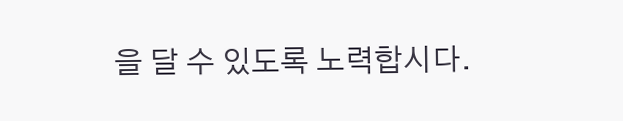을 달 수 있도록 노력합시다.